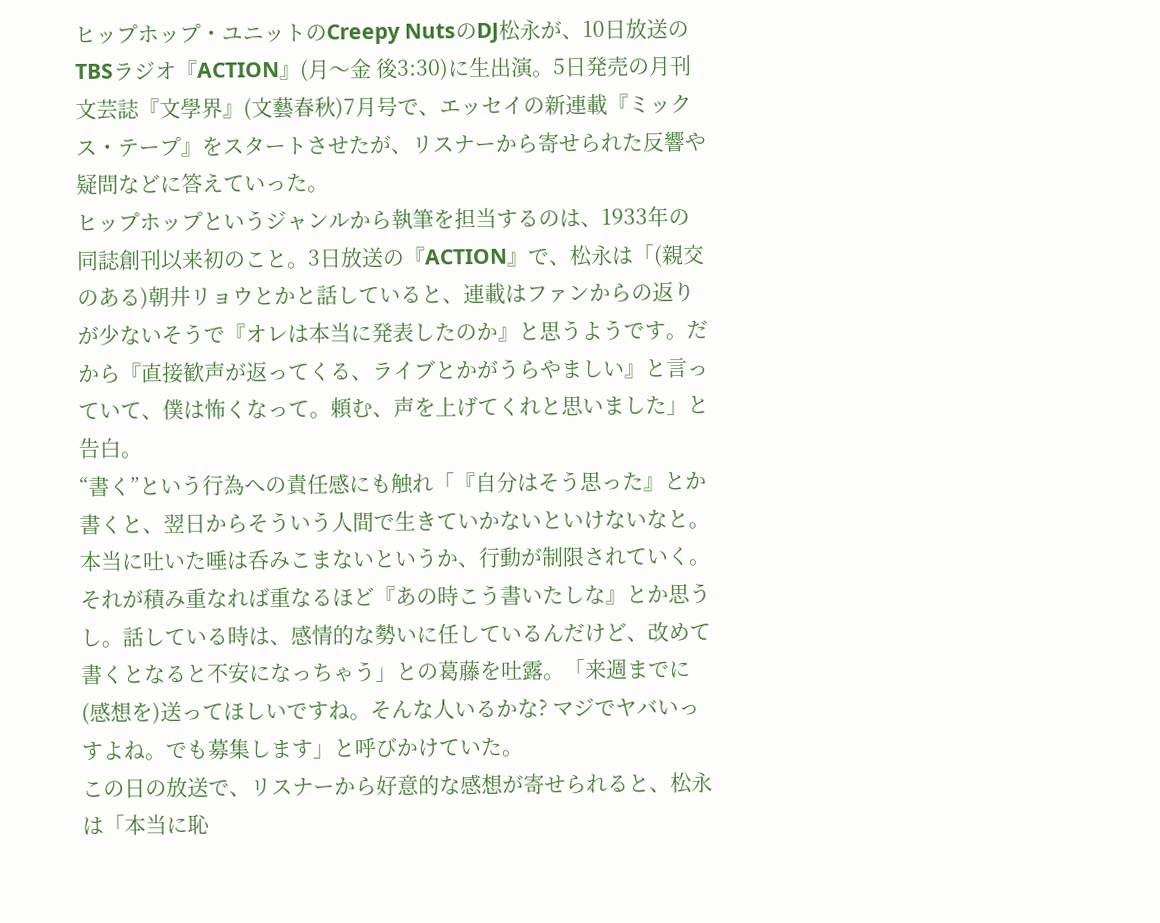ヒップホップ・ユニットのCreepy NutsのDJ松永が、10日放送のTBSラジオ『ACTION』(月〜金 後3:30)に生出演。5日発売の月刊文芸誌『文學界』(文藝春秋)7月号で、エッセイの新連載『ミックス・テープ』をスタートさせたが、リスナーから寄せられた反響や疑問などに答えていった。
ヒップホップというジャンルから執筆を担当するのは、1933年の同誌創刊以来初のこと。3日放送の『ACTION』で、松永は「(親交のある)朝井リョウとかと話していると、連載はファンからの返りが少ないそうで『オレは本当に発表したのか』と思うようです。だから『直接歓声が返ってくる、ライブとかがうらやましい』と言っていて、僕は怖くなって。頼む、声を上げてくれと思いました」と告白。
“書く”という行為への責任感にも触れ「『自分はそう思った』とか書くと、翌日からそういう人間で生きていかないといけないなと。本当に吐いた唾は呑みこまないというか、行動が制限されていく。それが積み重なれば重なるほど『あの時こう書いたしな』とか思うし。話している時は、感情的な勢いに任しているんだけど、改めて書くとなると不安になっちゃう」との葛藤を吐露。「来週までに(感想を)送ってほしいですね。そんな人いるかな? マジでヤバいっすよね。でも募集します」と呼びかけていた。
この日の放送で、リスナーから好意的な感想が寄せられると、松永は「本当に恥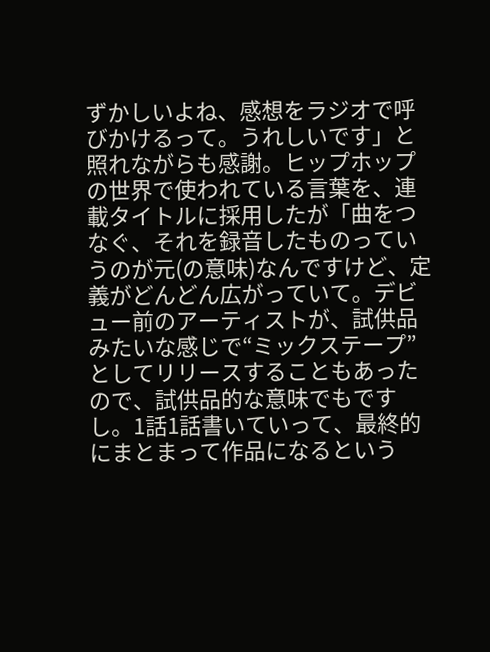ずかしいよね、感想をラジオで呼びかけるって。うれしいです」と照れながらも感謝。ヒップホップの世界で使われている言葉を、連載タイトルに採用したが「曲をつなぐ、それを録音したものっていうのが元(の意味)なんですけど、定義がどんどん広がっていて。デビュー前のアーティストが、試供品みたいな感じで“ミックステープ”としてリリースすることもあったので、試供品的な意味でもですし。1話1話書いていって、最終的にまとまって作品になるという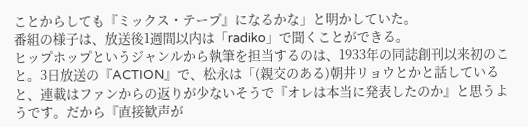ことからしても『ミックス・テープ』になるかな」と明かしていた。
番組の様子は、放送後1週間以内は「radiko」で聞くことができる。
ヒップホップというジャンルから執筆を担当するのは、1933年の同誌創刊以来初のこと。3日放送の『ACTION』で、松永は「(親交のある)朝井リョウとかと話していると、連載はファンからの返りが少ないそうで『オレは本当に発表したのか』と思うようです。だから『直接歓声が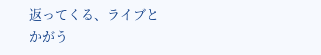返ってくる、ライブとかがう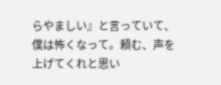らやましい』と言っていて、僕は怖くなって。頼む、声を上げてくれと思い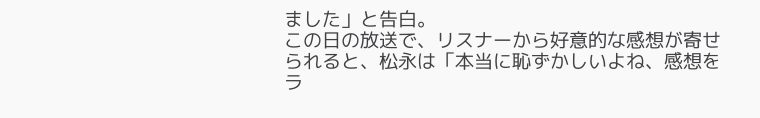ました」と告白。
この日の放送で、リスナーから好意的な感想が寄せられると、松永は「本当に恥ずかしいよね、感想をラ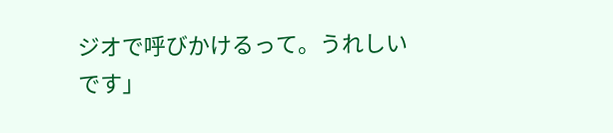ジオで呼びかけるって。うれしいです」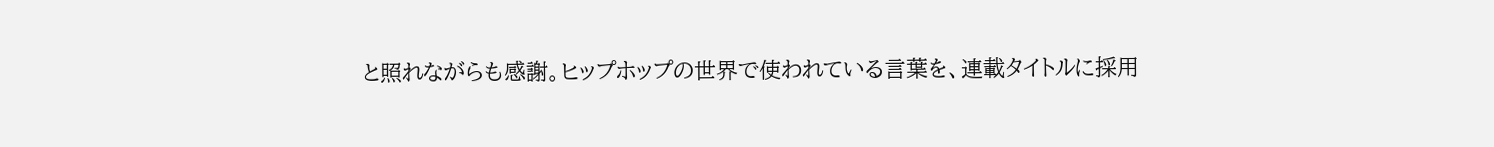と照れながらも感謝。ヒップホップの世界で使われている言葉を、連載タイトルに採用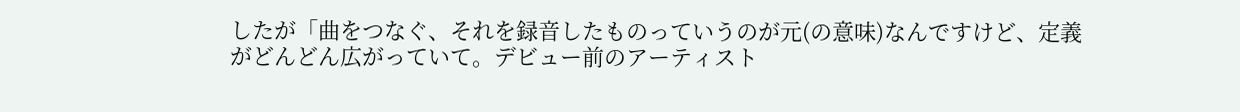したが「曲をつなぐ、それを録音したものっていうのが元(の意味)なんですけど、定義がどんどん広がっていて。デビュー前のアーティスト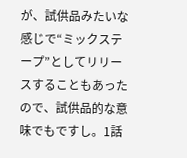が、試供品みたいな感じで“ミックステープ”としてリリースすることもあったので、試供品的な意味でもですし。1話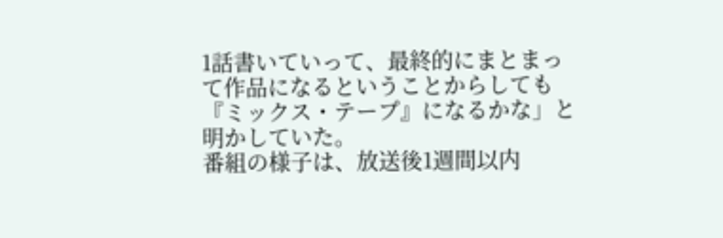1話書いていって、最終的にまとまって作品になるということからしても『ミックス・テープ』になるかな」と明かしていた。
番組の様子は、放送後1週間以内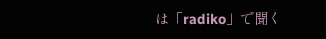は「radiko」で聞く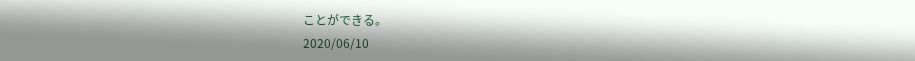ことができる。
2020/06/10